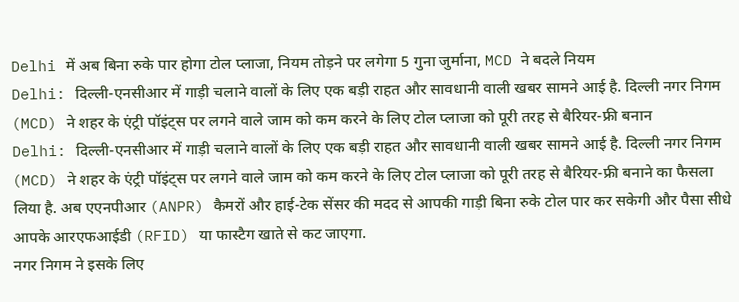Delhi में अब बिना रुके पार होगा टोल प्लाजा, नियम तोड़ने पर लगेगा 5 गुना जुर्माना, MCD ने बदले नियम
Delhi: दिल्ली-एनसीआर में गाड़ी चलाने वालों के लिए एक बड़ी राहत और सावधानी वाली खबर सामने आई है. दिल्ली नगर निगम (MCD) ने शहर के एंट्री पॉइंट्स पर लगने वाले जाम को कम करने के लिए टोल प्लाजा को पूरी तरह से बैरियर-फ्री बनान
Delhi: दिल्ली-एनसीआर में गाड़ी चलाने वालों के लिए एक बड़ी राहत और सावधानी वाली खबर सामने आई है. दिल्ली नगर निगम (MCD) ने शहर के एंट्री पॉइंट्स पर लगने वाले जाम को कम करने के लिए टोल प्लाजा को पूरी तरह से बैरियर-फ्री बनाने का फैसला लिया है. अब एएनपीआर (ANPR) कैमरों और हाई-टेक सेंसर की मदद से आपकी गाड़ी बिना रुके टोल पार कर सकेगी और पैसा सीधे आपके आरएफआईडी (RFID) या फास्टैग खाते से कट जाएगा.
नगर निगम ने इसके लिए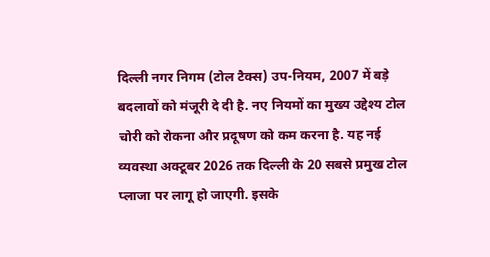दिल्ली नगर निगम (टोल टैक्स) उप-नियम, 2007 में बड़े बदलावों को मंजूरी दे दी है. नए नियमों का मुख्य उद्देश्य टोल चोरी को रोकना और प्रदूषण को कम करना है. यह नई व्यवस्था अक्टूबर 2026 तक दिल्ली के 20 सबसे प्रमुख टोल प्लाजा पर लागू हो जाएगी. इसके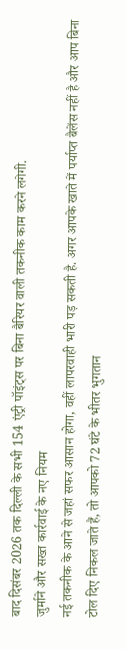बाद दिसंबर 2026 तक दिल्ली के सभी 154 एंट्री पॉइंट्स पर बिना बैरियर वाली तकनीक काम करने लगेगी.
जुर्माने और सख्त कार्रवाई के नए नियम
नई तकनीक के आने से जहां सफर आसान होगा, वहीं लापरवाही भारी पड़ सकती है. अगर आपके खाते में पर्याप्त बैलेंस नहीं है और आप बिना टोल दिए निकल जाते हैं, तो आपको 72 घंटे के भीतर भुगतान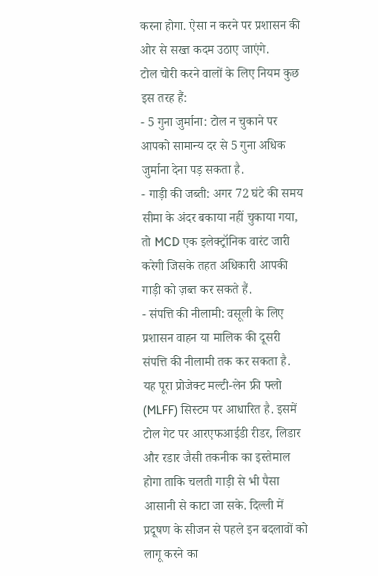करना होगा. ऐसा न करने पर प्रशासन की ओर से सख्त कदम उठाए जाएंगे.
टोल चोरी करने वालों के लिए नियम कुछ इस तरह हैं:
- 5 गुना जुर्माना: टोल न चुकाने पर आपको सामान्य दर से 5 गुना अधिक जुर्माना देना पड़ सकता है.
- गाड़ी की जब्ती: अगर 72 घंटे की समय सीमा के अंदर बकाया नहीं चुकाया गया, तो MCD एक इलेक्ट्रॉनिक वारंट जारी करेगी जिसके तहत अधिकारी आपकी गाड़ी को ज़ब्त कर सकते हैं.
- संपत्ति की नीलामी: वसूली के लिए प्रशासन वाहन या मालिक की दूसरी संपत्ति की नीलामी तक कर सकता है.
यह पूरा प्रोजेक्ट मल्टी-लेन फ्री फ्लो (MLFF) सिस्टम पर आधारित है. इसमें टोल गेट पर आरएफआईडी रीडर, लिडार और रडार जैसी तकनीक का इस्तेमाल होगा ताकि चलती गाड़ी से भी पैसा आसानी से काटा जा सके. दिल्ली में प्रदूषण के सीजन से पहले इन बदलावों को लागू करने का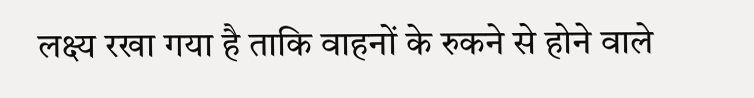लक्ष्य रखा गया है ताकि वाहनों के रुकने से होने वाले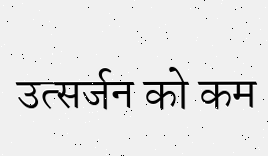उत्सर्जन को कम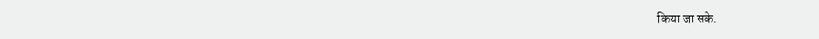किया जा सके.